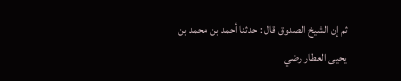ثم إن الشيخ الصدوق قال : حدثنا أحمد بن محمد بن يحيى العطار رضي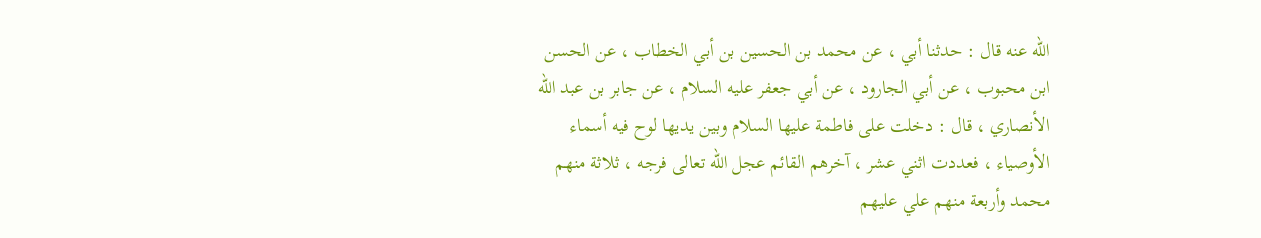الله عنه قال : حدثنا أبي ، عن محمد بن الحسين بن أبي الخطاب ، عن الحسن
ابن محبوب ، عن أبي الجارود ، عن أبي جعفر عليه السلام ، عن جابر بن عبد الله
الأنصاري ، قال : دخلت على فاطمة عليها السلام وبين يديها لوح فيه أسماء
الأوصياء ، فعددت اثني عشر ، آخرهم القائم عجل الله تعالى فرجه ، ثلاثة منهم
محمد وأربعة منهم علي عليهم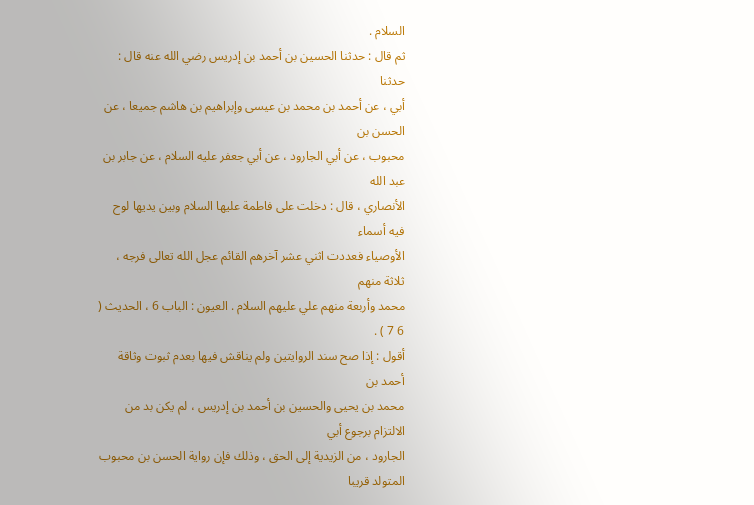السلام .
ثم قال : حدثنا الحسين بن أحمد بن إدريس رضي الله عنه قال : حدثنا
أبي ، عن أحمد بن محمد بن عيسى وإبراهيم بن هاشم جميعا ، عن الحسن بن
محبوب ، عن أبي الجارود ، عن أبي جعفر عليه السلام ، عن جابر بن عبد الله
الأنصاري ، قال : دخلت على فاطمة عليها السلام وبين يديها لوح فيه أسماء
الأوصياء فعددت اثني عشر آخرهم القائم عجل الله تعالى فرجه ، ثلاثة منهم
محمد وأربعة منهم علي عليهم السلام . العيون : الباب 6 ، الحديث ( 6 7 ) .
أقول : إذا صح سند الروايتين ولم يناقش فيها بعدم ثبوت وثاقة أحمد بن
محمد بن يحيى والحسين بن أحمد بن إدريس ، لم يكن بد من الالتزام برجوع أبي
الجارود ، من الزيدية إلى الحق ، وذلك فإن رواية الحسن بن محبوب المتولد قريبا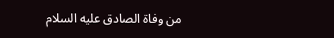من وفاة الصادق عليه السلام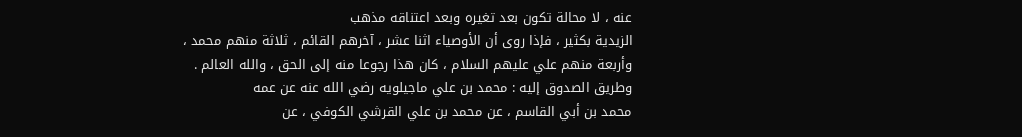عنه ، لا محالة تكون بعد تغيره وبعد اعتناقه مذهب
الزيدية بكثير ، فإذا روى أن الأوصياء اثنا عشر ، آخرهم القائم ، ثلاثة منهم محمد ،
وأربعة منهم علي عليهم السلام ، كان هذا رجوعا منه إلى الحق ، والله العالم .
وطريق الصدوق إليه : محمد بن علي ماجيلويه رضي الله عنه عن عمه
محمد بن أبي القاسم ، عن محمد بن علي القرشي الكوفي ، عن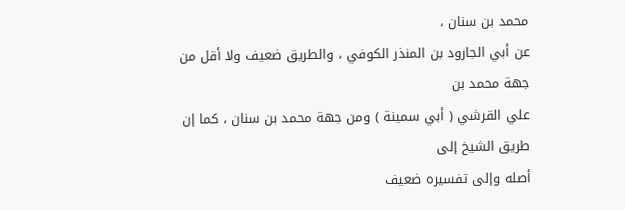محمد بن سنان ،
عن أبي الجارود بن المنذر الكوفي ، والطريق ضعيف ولا أقل من جهة محمد بن
علي القرشي ( أبي سمينة ) ومن جهة محمد بن سنان ، كما إن طريق الشيخ إلى
أصله وإلى تفسيره ضعيف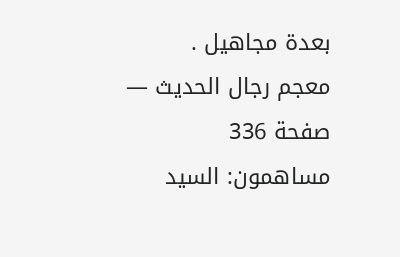بعدة مجاهيل .
معجم رجال الحديث — صفحة 336
مساهمون: السيد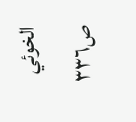الخوئي
ص٣٣٦